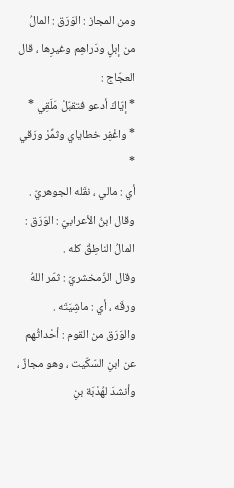ومن المجاز : الوَرَق : المالُ من إبلٍ ودَراهِم وغيرِها ، قال العجّاج :
* إيّاكَ أدعو فتقبّلْ مَلَقِي *
* واغْفِر خطاياي وثمِّرْ ورَقي *
أي : مالي ، نقَله الجوهريّ .
وقال ابنُ الأعرابيّ : الوَرَق : المالُ الناطِقُ كله .
وقال الزّمخشريّ : ثمّر اللهُ ورقَه ، أي : ماشِيَتَه .
والوَرَق من القوم : أحْداثُهم عن ابنِ السّكّيت ، وهو مجازٌ ، وأنشدَ لهُدْبَة بنِ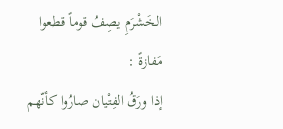الخَشْرَمِ يصِفُ قوماً قطعوا مَفازةً :
إذا ورَقُ الفِتْيان صارُوا كأنّهم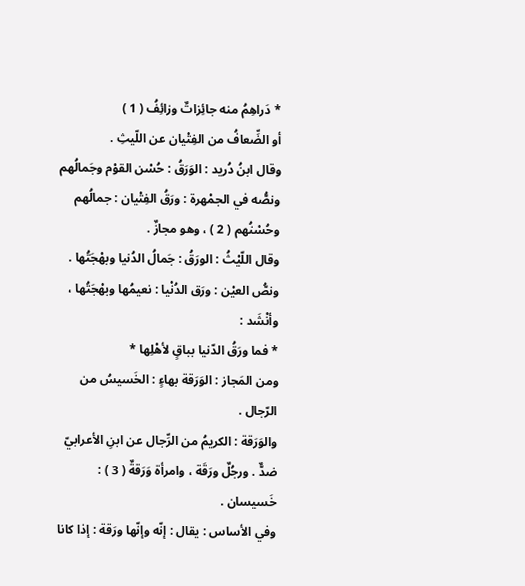* دَراهِمُ منه جائِزاتٌ وزائِفُ ( 1 )
أو الضِّعافُ من الفِتْيان عن اللّيثِ .
وقال ابنُ دُريد : الوَرَقُ : حُسْن القوْم وجَمالُهم ونصُّه في الجمْهرة : ورَقُ الفِتْيان : جمالُهم وحُسْنُهم ( 2 ) ، وهو مجازٌ .
وقال اللّيْثُ : الورَقُ : جَمالُ الدُنيا وبهْجَتُها . ونصُّ العيْن : ورَق الدُنْيا : نعيمُها وبهْجَتُها ، وأنْشَد :
* فما ورَقُ الدّنيا بباقٍ لأهْلِها *
ومن المَجاز : الوَرَقة بهاءٍ : الخَسيسُ من الرّجال .
والوَرَقة : الكريمُ من الرِّجال عن ابنِ الأعرابيّ ضدٌّ . ورجُلٌ ورَقَة ، وامرأة وَرَقةٌ ( 3 ) : خَسيسان .
وفي الأساس : يقال : إنّه وإنّها ورَقة : إذا كانا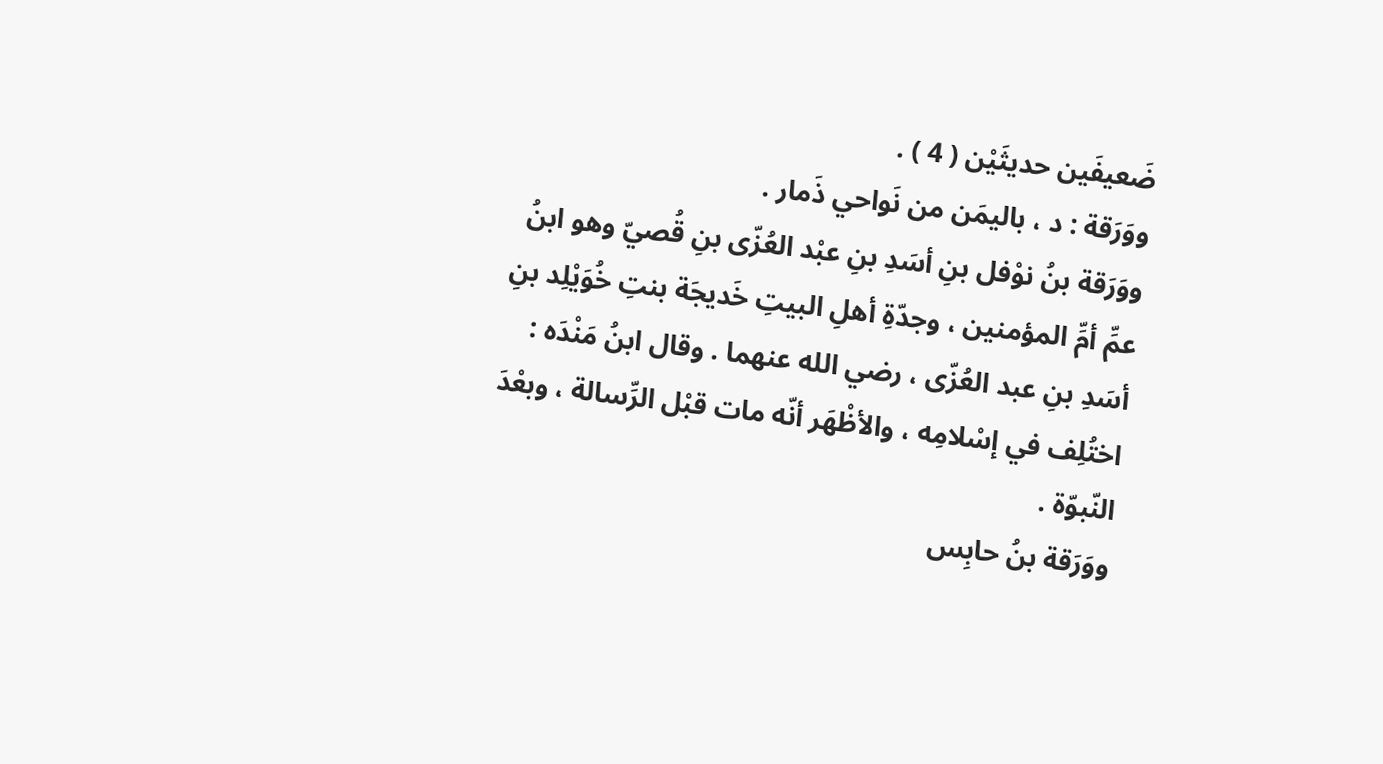ضَعيفَين حديثَيْن ( 4 ) .
ووَرَقة : د ، باليمَن من نَواحي ذَمار .
ووَرَقة بنُ نوْفل بنِ أسَدِ بنِ عبْد العُزّى بنِ قُصيّ وهو ابنُ عمِّ أمِّ المؤمنين ، وجدّةِ أهلِ البيتِ خَديجَة بنتِ خُوَيْلِد بنِ أسَدِ بنِ عبد العُزّى ، رضي الله عنهما . وقال ابنُ مَنْدَه : اختُلِف في إسْلامِه ، والأظْهَر أنّه مات قبْل الرِّسالة ، وبعْدَ النّبوّة .
ووَرَقة بنُ حابِس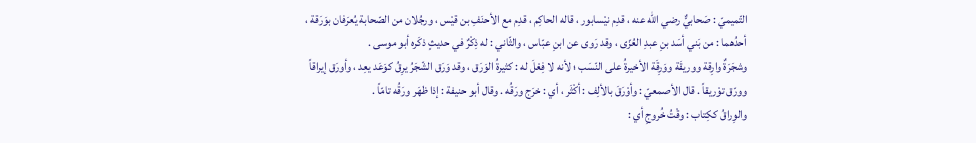التّميميّ : صَحابيٌّ رضي الله عنه ، قدِم نيْسابور ، قاله الحاكِم ، قدِم مع الأحنَفِ بن قيْس ، ورجُلان من الصّحابة يُعرَفان بوَرَقة ، أحدُهما : من بَني أسَد بنِ عبدِ العُزّى ، وقد رَوى عن ابنِ عبّاس ، والثّاني : له ذِكْرٌ في حديثٍ ذكَره أبو موسى .
وشجَرَةٌ وارِقة ووريقَة ووَرِقَة الأخيرةُ على النّسَب ؛ لأنه لا فِعْلَ له : كثيرةُ الوَرَق ، وقد وَرَق الشّجَرُ يرِقُ كوَعَد يعِد ، وأورَق إيراقاً وورّق توْريقاً . قال الأصمعيّ : وأوْرَقَ بالألِف : أكْثَر ، أي : خرَج ورَقُه . وقال أبو حنيفة : إذا ظهَر ورَقُه تامّاً .
والوِراقُ ككِتاب : وقْتُ خُروجِ أي :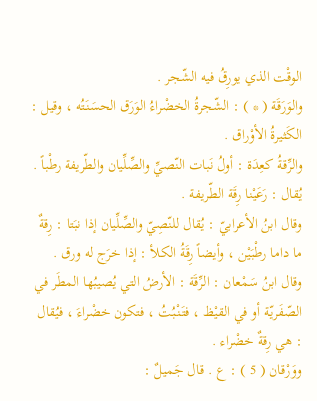الوقْت الذي يورِقُ فيه الشّجر .
والوَرَقَة ( * ) : الشّجرةُ الخضْراءُ الوَرَق الحسَنَتُه ، وقيل : الكَثيرةُ الأوْراق .
والرِّقةُ كعِدَة : أولُ نَبات النّصيِّ والصِّلِّيان والطّريفة رطْباً . يُقال : رَعَيْنا رِقَة الطّريفة .
وقال ابنُ الأعرابيّ : يُقال للنّصِيّ والصِّلِّيان إذا نبَتا : رِقةٌ ما داما رطْبَيْن ، وأيضاً رِقَةُ الكلأ : إذا خرَج له ورق .
وقال ابنُ سَمْعان : الرِّقَة : الأرضُ التي يُصيبُها المطَر في الصّفَريّة أو في القيْظ ، فتَنْبُتُ ، فتكون خضْراءَ ، فيُقال : هي رِقةٌ خضْراء .
ووَرْقان ( 5 ) : ع . قال جَميلٌ :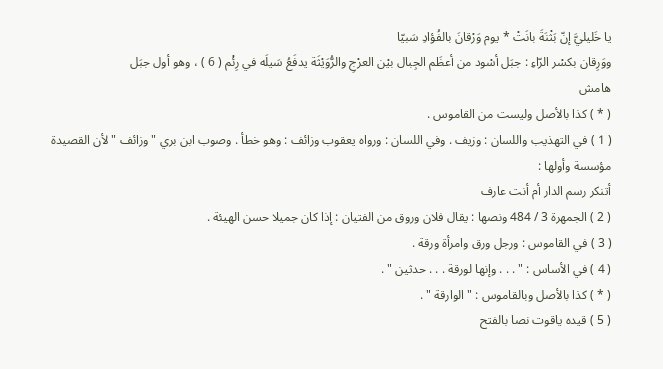يا خَليليَّ إنّ بَثْنَةَ بانَتْ * يوم وَرْقانَ بالفُؤادِ سَبيّا
ووَرِقان بكسْر الرّاءِ : جبَل أسْود من أعظَم الجِبال بيْن العرْجِ والرُّوَيْثَة يدفَعُ سَيلَه في رِئْم ( 6 ) ، وهو أول جبَل
هامش
( * ) كذا بالأصل وليست من القاموس .
( 1 ) في التهذيب واللسان : وزيف . وفي اللسان : ورواه يعقوب وزائف : وهو خطأ . وصوب ابن بري " وزائف " لأن القصيدة مؤسسة وأولها :
أتنكر رسم الدار أم أنت عارف
( 2 ) الجمهرة 3 / 484 ونصها : يقال فلان وروق من الفتيان : إذا كان جميلا حسن الهيئة .
( 3 ) في القاموس : ورجل ورق وامرأة ورقة .
( 4 ) في الأساس : " . . . وإنها لورقة . . . حدثين " .
( * ) كذا بالأصل وبالقاموس : " الوارقة " .
( 5 ) قيده ياقوت نصا بالفتح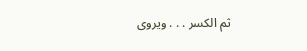ثم الكسر . . . ويروى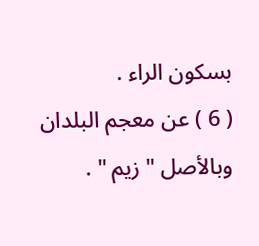بسكون الراء .
( 6 ) عن معجم البلدان وبالأصل " زيم " .